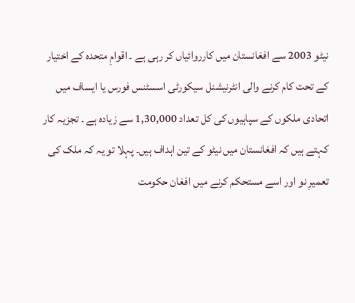نیٹو 2003 سے افغانستان میں کارروائیاں کر رہی ہے ۔ اقوامِ متحدہ کے اختیار کے تحت کام کرنے والی انٹرنیشنل سیکورٹی اسسٹنس فورس یا ایساف میں اتحادی ملکوں کے سپاہیوں کی کل تعداد 1,30,000 سے زیادہ ہے ۔ تجزیہ کار کہتے ہیں کہ افغانستان میں نیٹو کے تین اہداف ہیں۔ پہلا تو یہ کہ ملک کی تعمیرِ نو اور اسے مستحکم کرنے میں افغان حکومت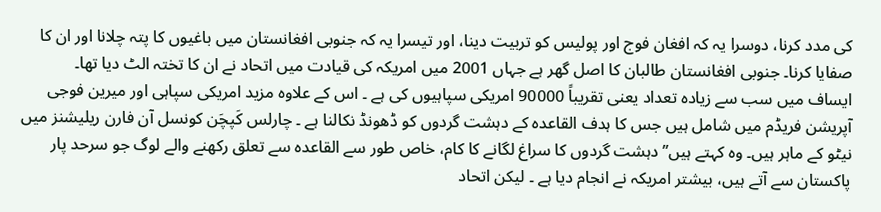کی مدد کرنا، دوسرا یہ کہ افغان فوج اور پولیس کو تربیت دینا، اور تیسرا یہ کہ جنوبی افغانستان میں باغیوں کا پتہ چلانا اور ان کا صفایا کرنا۔ جنوبی افغانستان طالبان کا اصل گھر ہے جہاں 2001 میں امریکہ کی قیادت میں اتحاد نے ان کا تختہ الٹ دیا تھا۔
ایساف میں سب سے زیادہ تعداد یعنی تقریباً 90000 امریکی سپاہیوں کی ہے ۔ اس کے علاوہ مزید امریکی سپاہی اور میرین فوجی آپریشن فریڈم میں شامل ہیں جس کا ہدف القاعدہ کے دہشت گردوں کو ڈھونڈ نکالنا ہے ۔ چارلس کَپچَن کونسل آن فارن ریلیشنز میں نیٹو کے ماہر ہیں۔ وہ کہتے ہیں’’دہشت گردوں کا سراغ لگانے کا کام، خاص طور سے القاعدہ سے تعلق رکھنے والے لوگ جو سرحد پار پاکستان سے آتے ہیں، بیشتر امریکہ نے انجام دیا ہے ۔ لیکن اتحاد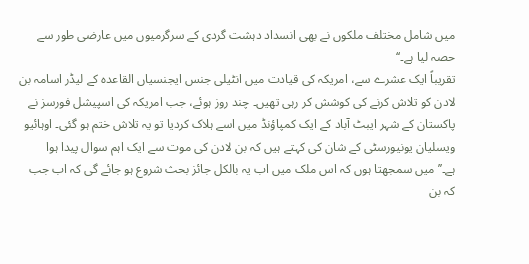میں شامل مختلف ملکوں نے بھی انسداد دہشت گردی کے سرگرمیوں میں عارضی طور سے حصہ لیا ہے۔‘‘
تقریباً ایک عشرے سے، امریکہ کی قیادت میں انٹیلی جنس ایجنسیاں القاعدہ کے لیڈر اسامہ بن لادن کو تلاش کرنے کی کوشش کر رہی تھیں۔ چند روز ہوئے، جب امریکہ کی اسپیشل فورسز نے پاکستان کے شہر ایبٹ آباد کے ایک کمپاؤنڈ میں اسے ہلاک کردیا تو یہ تلاش ختم ہو گئی۔ اوہائیو ویسلیان یونیورسٹی کے شان کی کہتے ہیں کہ بن لادن کی موت سے ایک اہم سوال پیدا ہوا ہے۔’’میں سمجھتا ہوں کہ اس ملک میں اب یہ بالکل جائز بحث شروع ہو جائے گی کہ اب جب کہ بن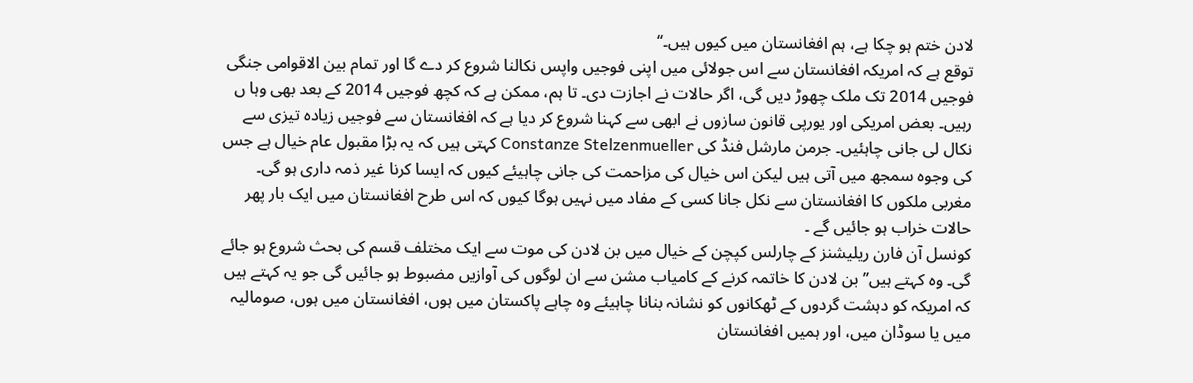لادن ختم ہو چکا ہے، ہم افغانستان میں کیوں ہیں۔‘‘
توقع ہے کہ امریکہ افغانستان سے اس جولائی میں اپنی فوجیں واپس نکالنا شروع کر دے گا اور تمام بین الاقوامی جنگی فوجیں 2014 تک ملک چھوڑ دیں گی، اگر حالات نے اجازت دی۔ تا ہم، ممکن ہے کہ کچھ فوجیں 2014 کے بعد بھی وہا ں رہیں۔ بعض امریکی اور یورپی قانون سازوں نے ابھی سے کہنا شروع کر دیا ہے کہ افغانستان سے فوجیں زیادہ تیزی سے نکال لی جانی چاہئیں۔ جرمن مارشل فنڈ کی Constanze Stelzenmueller کہتی ہیں کہ یہ بڑا مقبول عام خیال ہے جس کی وجوہ سمجھ میں آتی ہیں لیکن اس خیال کی مزاحمت کی جانی چاہیئے کیوں کہ ایسا کرنا غیر ذمہ داری ہو گی۔ مغربی ملکوں کا افغانستان سے نکل جانا کسی کے مفاد میں نہیں ہوگا کیوں کہ اس طرح افغانستان میں ایک بار پھر حالات خراب ہو جائیں گے ۔
کونسل آن فارن ریلیشنز کے چارلس کپچن کے خیال میں بن لادن کی موت سے ایک مختلف قسم کی بحث شروع ہو جائے گی۔ وہ کہتے ہیں’’بن لادن کا خاتمہ کرنے کے کامیاب مشن سے ان لوگوں کی آوازیں مضبوط ہو جائیں گی جو یہ کہتے ہیں کہ امریکہ کو دہشت گردوں کے ٹھکانوں کو نشانہ بنانا چاہیئے وہ چاہے پاکستان میں ہوں، افغانستان میں ہوں، صومالیہ میں یا سوڈان میں، اور ہمیں افغانستان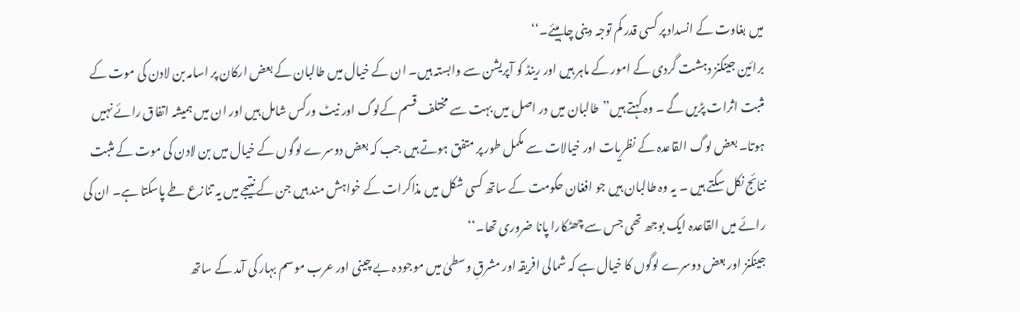میں بغاوت کے انسداد پر کسی قدر کم توجہ دینی چاہیئے۔‘‘
برائین جینکنز دہشت گردی کے امور کے ماہر ہیں اور رینڈ کو آپریشن سے وابستہ ہیں۔ ان کے خیال میں طالبان کے بعض ارکان پر اسامہ بن لادن کی موت کے مثبت اثرات پڑیں گے ۔ وہ کہتے ہیں’’طالبان میں در اصل میں بہت سے مختلف قسم کےلوگ اور نیٹ ورکس شامل ہیں اور ان میں ہمیشہ اتفاق رائے نہیں ہوتا۔ بعض لوگ القاعدہ کے نظریات اور خیالات سے مکمل طور پر متفق ہوتے ہیں جب کہ بعض دوسرے لوگوں کے خیال میں بن لادن کی موت کے مثبت نتائج نکل سکتے ہیں ۔ یہ وہ طالبان ہیں جو افغان حکومت کے ساتھ کسی شکل میں مذاکرات کے خواہش مند ہیں جن کے نتیجے میں یہ تنازع طے پاسکتا ہے۔ ان کی رائے میں القاعدہ ایک بوجھ تھی جس سے چھٹکارا پانا ضروری تھا۔‘‘
جینکنز اور بعض دوسرے لوگوں کا خیال ہے کہ شمالی افریقہ اور مشرقِ وسطیٰ میں موجود ہ بے چینی اور عرب موسم بہار کی آمد کے ساتھ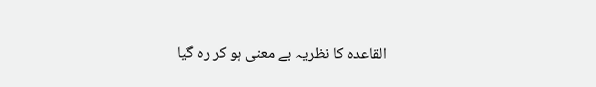القاعدہ کا نظریہ بے معنی ہو کر رہ گیا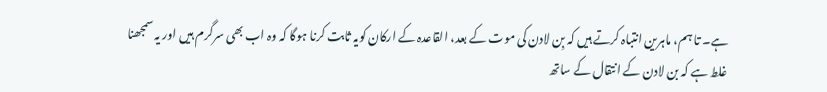ہے۔ تا ہم، ماہرین انتباہ کرتے ہیں کہ بِن لادن کی موت کے بعد، القاعدہ کے ارکان کویہ ثابت کرنا ہوگا کہ وہ اب بھی سرگرم ہیں اور یہ سمجھنا غلط ہے کہ بن لادن کے انتقال کے ساتھ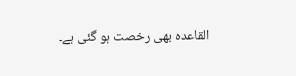القاعدہ بھی رخصت ہو گئی ہے۔